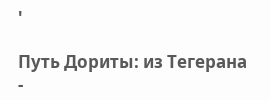'

Путь Дориты: из Тегерана -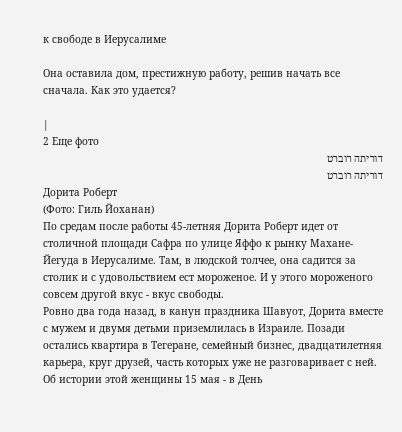к свободе в Иерусалиме

Она оставила дом, престижную работу, решив начать все сначала. Как это удается?

|
2 Еще фото
דוריתה רוברט
דוריתה רוברט
Дорита Роберт
(Фото: Гиль Йоханан)
По средам после работы 45-летняя Дорита Роберт идет от столичной площади Сафра по улице Яффо к рынку Махане-Йегуда в Иерусалиме. Там, в людской толчее, она садится за столик и с удовольствием ест мороженое. И у этого мороженого совсем другой вкус - вкус свободы.
Ровно два года назад, в канун праздника Шавуот, Дорита вместе с мужем и двумя детьми приземлилась в Израиле. Позади остались квартира в Тегеране, семейный бизнес, двадцатилетняя карьера, круг друзей, часть которых уже не разговаривает с ней. Об истории этой женщины 15 мая - в День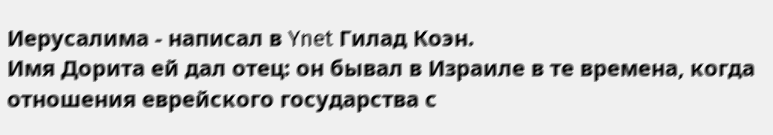Иерусалима - написал в Ynet Гилад Коэн.
Имя Дорита ей дал отец: он бывал в Израиле в те времена, когда отношения еврейского государства с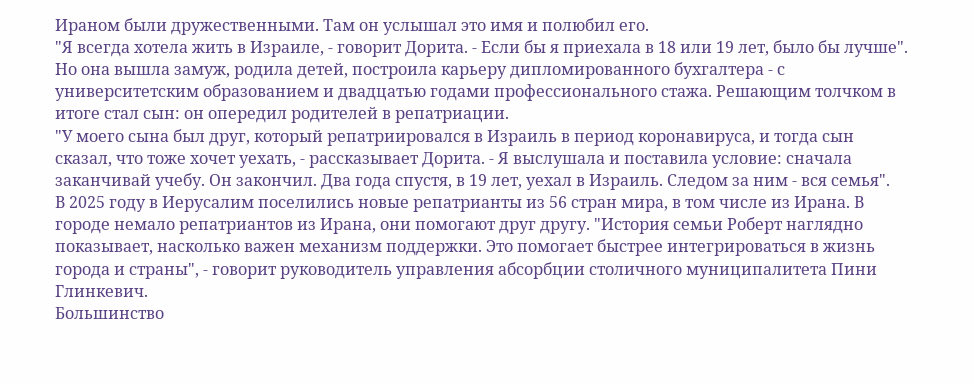Ираном были дружественными. Там он услышал это имя и полюбил его.
"Я всегда хотела жить в Израиле, - говорит Дорита. - Если бы я приехала в 18 или 19 лет, было бы лучше". Но она вышла замуж, родила детей, построила карьеру дипломированного бухгалтера - с университетским образованием и двадцатью годами профессионального стажа. Решающим толчком в итоге стал сын: он опередил родителей в репатриации.
"У моего сына был друг, который репатриировался в Израиль в период коронавируса, и тогда сын сказал, что тоже хочет уехать, - рассказывает Дорита. - Я выслушала и поставила условие: сначала заканчивай учебу. Он закончил. Два года спустя, в 19 лет, уехал в Израиль. Следом за ним - вся семья".
В 2025 году в Иерусалим поселились новые репатрианты из 56 стран мира, в том числе из Ирана. В городе немало репатриантов из Ирана, они помогают друг другу. "История семьи Роберт наглядно показывает, насколько важен механизм поддержки. Это помогает быстрее интегрироваться в жизнь города и страны", - говорит руководитель управления абсорбции столичного муниципалитета Пини Глинкевич.
Большинство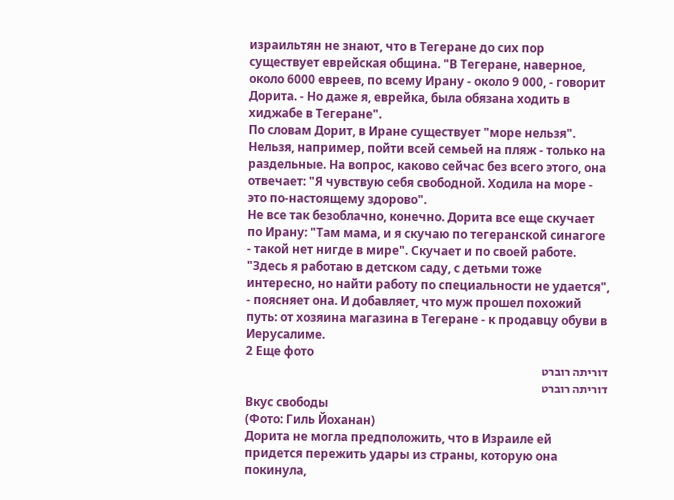израильтян не знают, что в Тегеране до сих пор существует еврейская община. "В Тегеране, наверное, около 6000 евреев, по всему Ирану - около 9 000, - говорит Дорита. - Но даже я, еврейка, была обязана ходить в хиджабе в Тегеране".
По словам Дорит, в Иране существует "море нельзя". Нельзя, например, пойти всей семьей на пляж - только на раздельные. На вопрос, каково сейчас без всего этого, она отвечает: "Я чувствую себя свободной. Ходила на море - это по-настоящему здорово".
Не все так безоблачно, конечно. Дорита все еще скучает по Ирану: "Там мама, и я скучаю по тегеранской синагоге - такой нет нигде в мире". Скучает и по своей работе. "Здесь я работаю в детском саду, с детьми тоже интересно, но найти работу по специальности не удается", - поясняет она. И добавляет, что муж прошел похожий путь: от хозяина магазина в Тегеране - к продавцу обуви в Иерусалиме.
2 Еще фото
דוריתה רוברט
דוריתה רוברט
Вкус свободы
(Фото: Гиль Йоханан)
Дорита не могла предположить, что в Израиле ей придется пережить удары из страны, которую она покинула,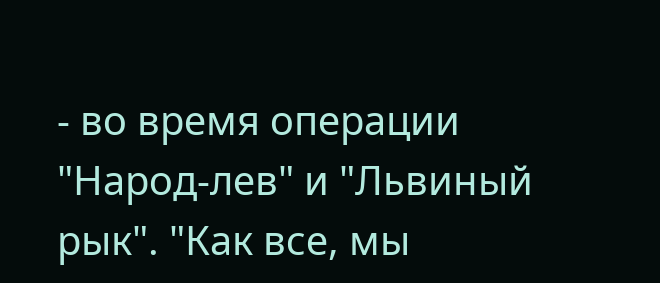- во время операции "Народ-лев" и "Львиный рык". "Как все, мы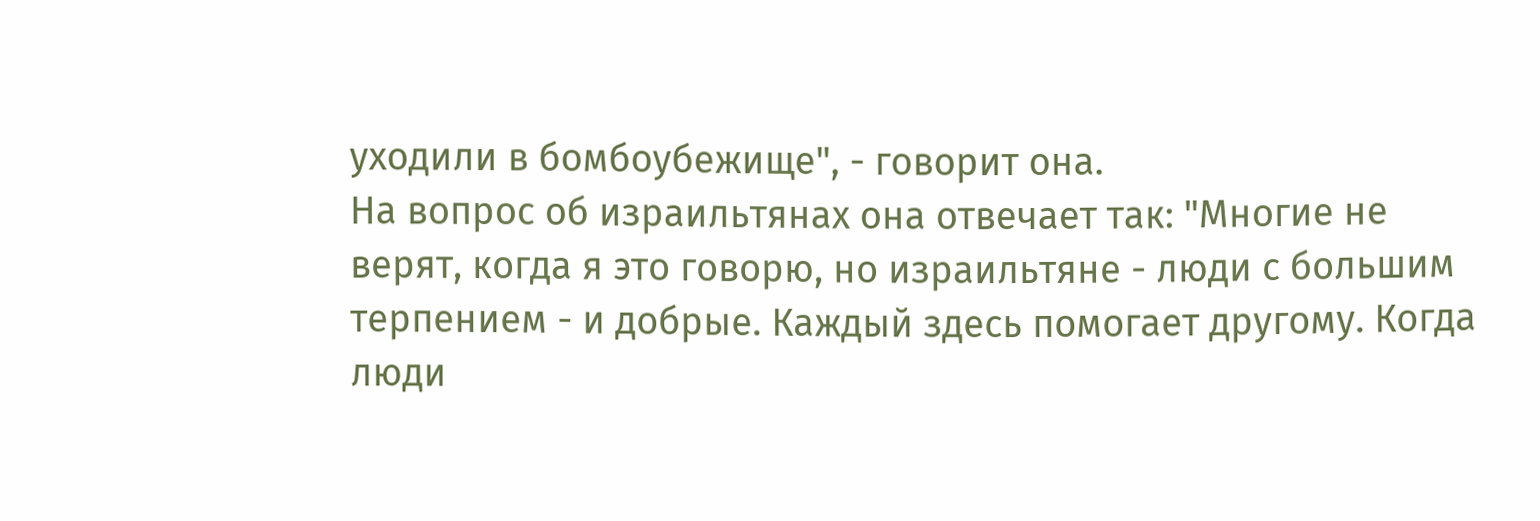уходили в бомбоубежище", - говорит она.
На вопрос об израильтянах она отвечает так: "Многие не верят, когда я это говорю, но израильтяне - люди с большим терпением - и добрые. Каждый здесь помогает другому. Когда люди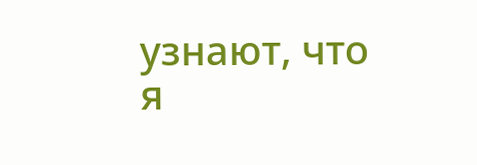узнают, что я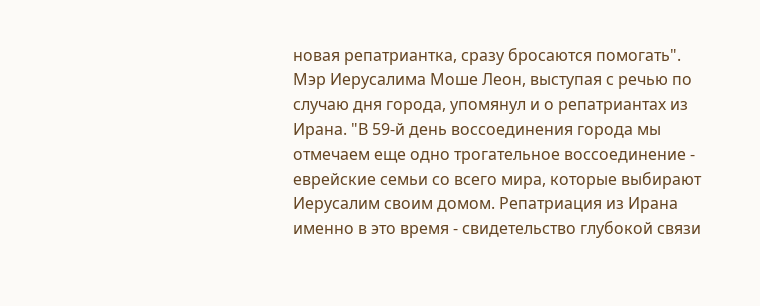новая репатриантка, сразу бросаются помогать".
Мэр Иерусалима Моше Леон, выступая с речью по случаю дня города, упомянул и о репатриантах из Ирана. "В 59-й день воссоединения города мы отмечаем еще одно трогательное воссоединение - еврейские семьи со всего мира, которые выбирают Иерусалим своим домом. Репатриация из Ирана именно в это время - свидетельство глубокой связи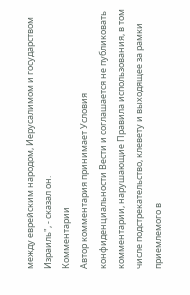между еврейским народом, Иерусалимом и государством Израиль", - сказал он.
Комментарии
Автор комментария принимает Условия конфиденциальности Вести и соглашается не публиковать комментарии, нарушающие Правила использования, в том числе подстрекательство, клевету и выходящее за рамки приемлемого в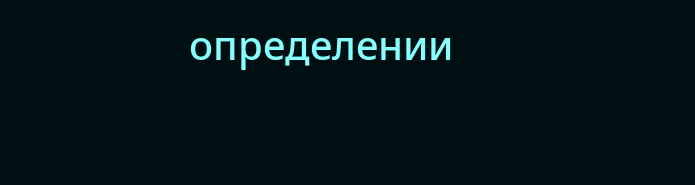определении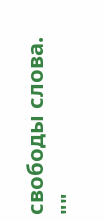свободы слова.
""